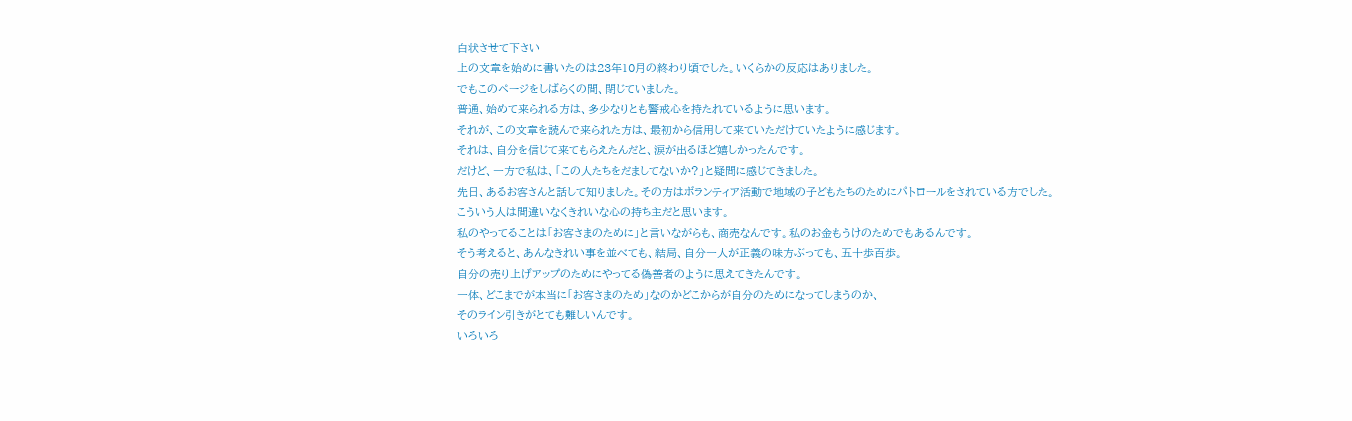白状させて下さい
上の文章を始めに書いたのは23年10月の終わり頃でした。いくらかの反応はありました。
でもこのページをしばらくの間、閉じていました。
普通、始めて来られる方は、多少なりとも警戒心を持たれているように思います。
それが、この文章を読んで来られた方は、最初から信用して来ていただけていたように感じます。
それは、自分を信じて来てもらえたんだと、涙が出るほど嬉しかったんです。
だけど、一方で私は、「この人たちをだましてないか?」と疑問に感じてきました。
先日、あるお客さんと話して知りました。その方はボランティア活動で地域の子どもたちのためにパトロールをされている方でした。
こういう人は間違いなくきれいな心の持ち主だと思います。
私のやってることは「お客さまのために」と言いながらも、商売なんです。私のお金もうけのためでもあるんです。
そう考えると、あんなきれい事を並べても、結局、自分一人が正義の味方ぶっても、五十歩百歩。
自分の売り上げアップのためにやってる偽善者のように思えてきたんです。
一体、どこまでが本当に「お客さまのため」なのかどこからが自分のためになってしまうのか、
そのライン引きがとても難しいんです。
いろいろ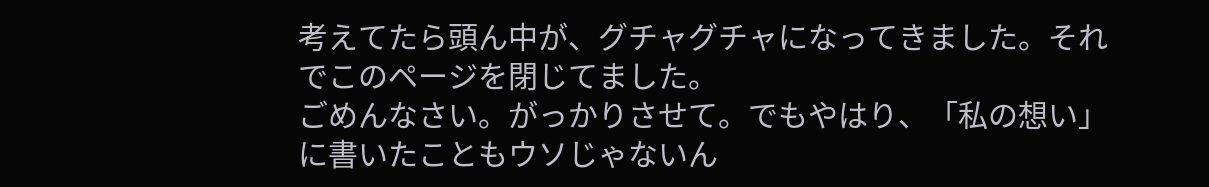考えてたら頭ん中が、グチャグチャになってきました。それでこのページを閉じてました。
ごめんなさい。がっかりさせて。でもやはり、「私の想い」に書いたこともウソじゃないん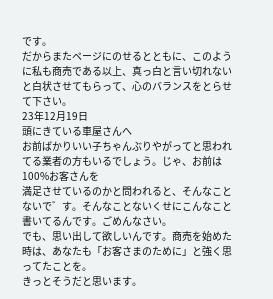です。
だからまたページにのせるとともに、このように私も商売である以上、真っ白と言い切れないと白状させてもらって、心のバランスをとらせて下さい。
23年12月19日
頭にきている車屋さんへ
お前ばかりいい子ちゃんぶりやがってと思われてる業者の方もいるでしょう。じゃ、お前は100%お客さんを
満足させているのかと問われると、そんなことないで゛す。そんなことないくせにこんなこと書いてるんです。ごめんなさい。
でも、思い出して欲しいんです。商売を始めた時は、あなたも「お客さまのために」と強く思ってたことを。
きっとそうだと思います。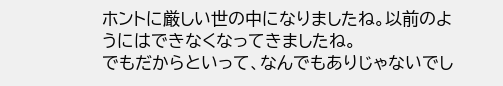ホントに厳しい世の中になりましたね。以前のようにはできなくなってきましたね。
でもだからといって、なんでもありじゃないでし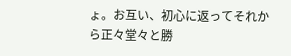ょ。お互い、初心に返ってそれから正々堂々と勝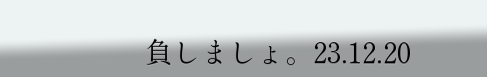負しましょ。23.12.20